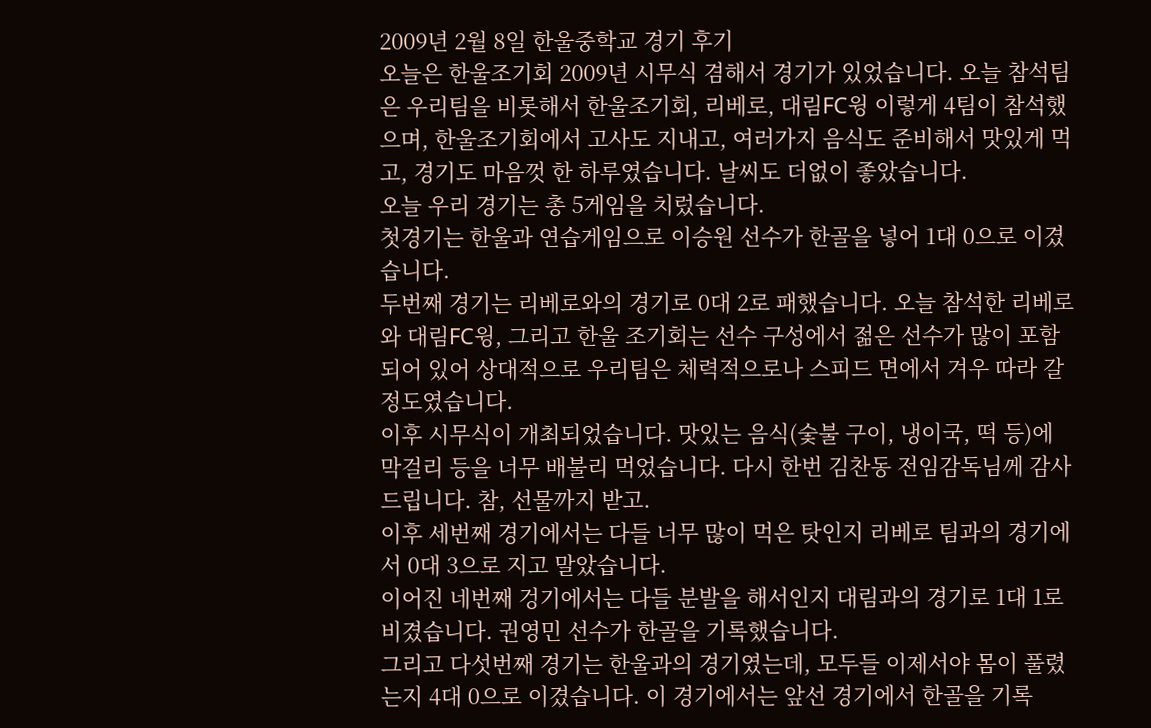2009년 2월 8일 한울중학교 경기 후기
오늘은 한울조기회 2009년 시무식 겸해서 경기가 있었습니다. 오늘 참석팀은 우리팀을 비롯해서 한울조기회, 리베로, 대림FC윙 이렇게 4팀이 참석했으며, 한울조기회에서 고사도 지내고, 여러가지 음식도 준비해서 맛있게 먹고, 경기도 마음껏 한 하루였습니다. 날씨도 더없이 좋았습니다.
오늘 우리 경기는 총 5게임을 치렀습니다.
첫경기는 한울과 연습게임으로 이승원 선수가 한골을 넣어 1대 0으로 이겼습니다.
두번째 경기는 리베로와의 경기로 0대 2로 패했습니다. 오늘 참석한 리베로와 대림FC윙, 그리고 한울 조기회는 선수 구성에서 젊은 선수가 많이 포함되어 있어 상대적으로 우리팀은 체력적으로나 스피드 면에서 겨우 따라 갈 정도였습니다.
이후 시무식이 개최되었습니다. 맛있는 음식(숯불 구이, 냉이국, 떡 등)에 막걸리 등을 너무 배불리 먹었습니다. 다시 한번 김찬동 전임감독님께 감사드립니다. 참, 선물까지 받고.
이후 세번째 경기에서는 다들 너무 많이 먹은 탓인지 리베로 팀과의 경기에서 0대 3으로 지고 말았습니다.
이어진 네번째 겅기에서는 다들 분발을 해서인지 대림과의 경기로 1대 1로 비겼습니다. 권영민 선수가 한골을 기록했습니다.
그리고 다섯번째 경기는 한울과의 경기였는데, 모두들 이제서야 몸이 풀렸는지 4대 0으로 이겼습니다. 이 경기에서는 앞선 경기에서 한골을 기록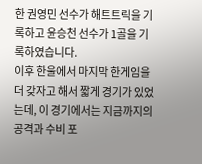한 권영민 선수가 해트트릭을 기록하고 윤승천 선수가 1골을 기록하였습니다.
이후 한울에서 마지막 한게임을 더 갖자고 해서 짧게 경기가 있었는데, 이 경기에서는 지금까지의 공격과 수비 포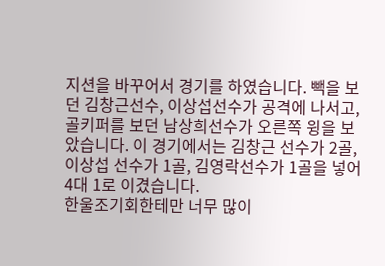지션을 바꾸어서 경기를 하였습니다. 빽을 보던 김창근선수, 이상섭선수가 공격에 나서고, 골키퍼를 보던 남상희선수가 오른쪽 윙을 보았습니다. 이 경기에서는 김창근 선수가 2골, 이상섭 선수가 1골, 김영락선수가 1골을 넣어 4대 1로 이겼습니다.
한울조기회한테만 너무 많이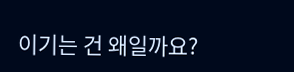이기는 건 왜일까요?